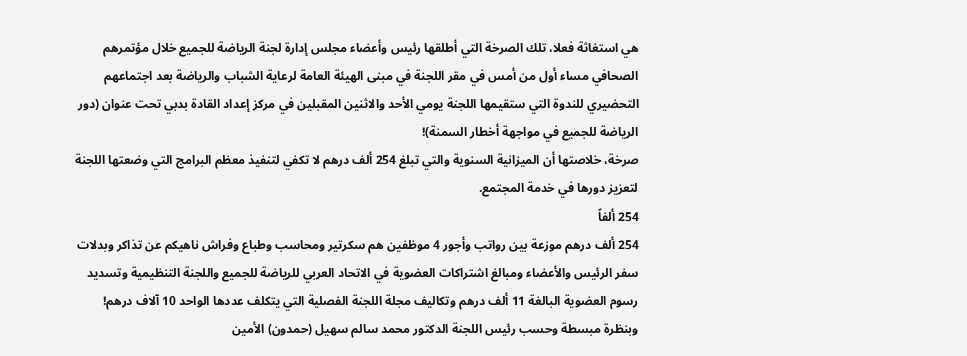هي استغاثة فعلا، تلك الصرخة التي أطلقها رئيس وأعضاء مجلس إدارة لجنة الرياضة للجميع خلال مؤتمرهم الصحافي مساء أول من أمس في مقر اللجنة في مبنى الهيئة العامة لرعاية الشباب والرياضة بعد اجتماعهم التحضيري للندوة التي ستقيمها اللجنة يومي الأحد والاثنين المقبلين في مركز إعداد القادة بدبي تحت عنوان (دور الرياضة للجميع في مواجهة أخطار السمنة)!
صرخة، خلاصتها أن الميزانية السنوية والتي تبلغ 254 ألف درهم لا تكفي لتنفيذ معظم البرامج التي وضعتها اللجنة لتعزيز دورها في خدمة المجتمع.
254 ألفاً
254 ألف درهم موزعة بين رواتب وأجور 4 موظفين هم سكرتير ومحاسب وطباع وفراش ناهيكم عن تذاكر وبدلات سفر الرئيس والأعضاء ومبالغ اشتراكات العضوية في الاتحاد العربي للرياضة للجميع واللجنة التنظيمية وتسديد رسوم العضوية البالغة 11 ألف درهم وتكاليف مجلة اللجنة الفصلية التي يتكلف عددها الواحد 10 آلاف درهم!
وبنظرة مبسطة وحسب رئيس اللجنة الدكتور محمد سالم سهيل (حمدون) الأمين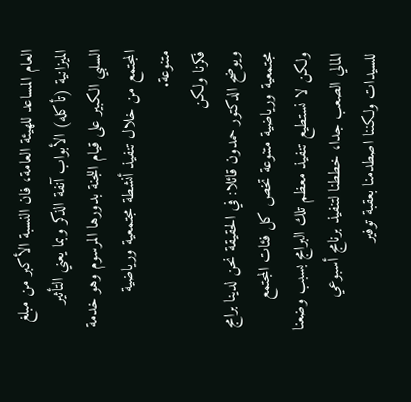العام المساعد للهيئة العامة، فان النسبة الأكبر من مبلغ الميزانية (تأكله) الأبواب آنفة الذكر وبما يعني التأثير السلبي الكبير على قيام اللجنة بدورها المرسوم وهو خدمة المجتمع من خلال تنفيذ أنشطة مجتمعية ورياضية متنوعة.
فكرنا ولكن
ويوضح الدكتور حمدون قائلا: في الحقيقة نحن لدينا برامج مجتمعية ورياضية متنوعة تخص كل فئات المجتمع ولكن لا نستطيع تنفيذ معظم تلك البرامج بسبب وضعنا المالي الصعب جدا، خططنا لتنفيذ برنامج أسبوعي للسيدات ولكننا اصطدمنا بعقبة توفير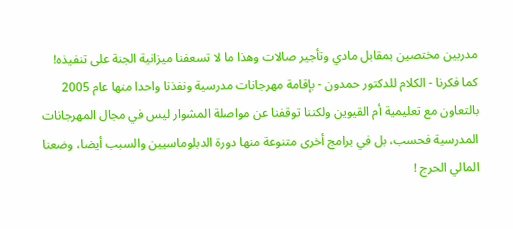مدربين مختصين بمقابل مادي وتأجير صالات وهذا ما لا تسعفنا ميزانية الجنة على تنفيذه!
كما فكرنا - الكلام للدكتور حمدون - بإقامة مهرجانات مدرسية ونفذنا واحدا منها عام 2005 بالتعاون مع تعليمية أم القيوين ولكننا توقفنا عن مواصلة المشوار ليس في مجال المهرجانات المدرسية فحسب، بل في برامج أخرى متنوعة منها دورة الدبلوماسيين والسبب أيضا، وضعنا المالي الحرج !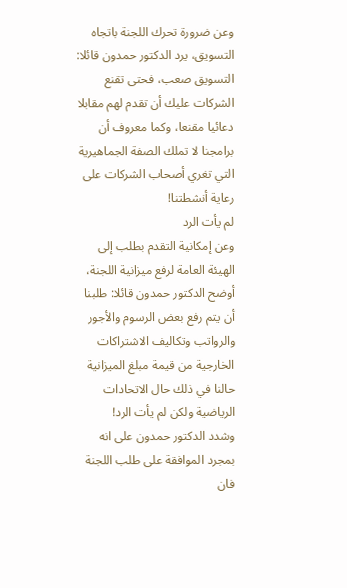وعن ضرورة تحرك اللجنة باتجاه التسويق، يرد الدكتور حمدون قائلا: التسويق صعب، فحتى تقنع الشركات عليك أن تقدم لهم مقابلا دعائيا مقنعا، وكما معروف أن برامجنا لا تملك الصفة الجماهيرية التي تغري أصحاب الشركات على رعاية أنشطتنا!
لم يأت الرد
وعن إمكانية التقدم بطلب إلى الهيئة العامة لرفع ميزانية اللجنة، أوضح الدكتور حمدون قائلا: طلبنا أن يتم رفع بعض الرسوم والأجور والرواتب وتكاليف الاشتراكات الخارجية من قيمة مبلغ الميزانية حالنا في ذلك حال الاتحادات الرياضية ولكن لم يأت الرد!
وشدد الدكتور حمدون على انه بمجرد الموافقة على طلب اللجنة فان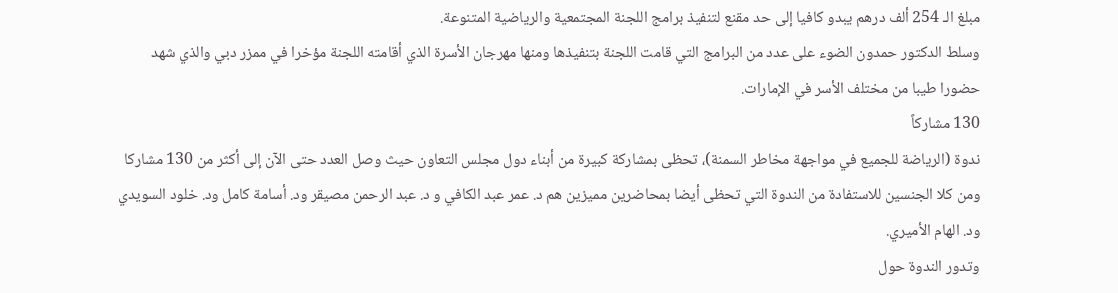مبلغ الـ 254 ألف درهم يبدو كافيا إلى حد مقنع لتنفيذ برامج اللجنة المجتمعية والرياضية المتنوعة.
وسلط الدكتور حمدون الضوء على عدد من البرامج التي قامت اللجنة بتنفيذها ومنها مهرجان الأسرة الذي أقامته اللجنة مؤخرا في ممزر دبي والذي شهد حضورا طيبا من مختلف الأسر في الإمارات.
130 مشاركاً
ندوة (الرياضة للجميع في مواجهة مخاطر السمنة)، تحظى بمشاركة كبيرة من أبناء دول مجلس التعاون حيث وصل العدد حتى الآن إلى أكثر من 130 مشاركا ومن كلا الجنسين للاستفادة من الندوة التي تحظى أيضا بمحاضرين مميزين هم د. عمر عبد الكافي و د. عبد الرحمن مصيقر ود. أسامة كامل ود. خلود السويدي ود. الهام الأميري.
وتدور الندوة حول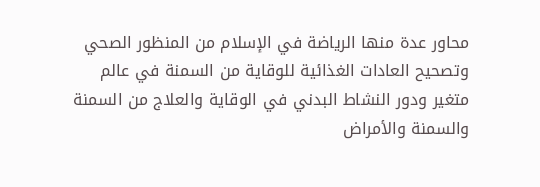محاور عدة منها الرياضة في الإسلام من المنظور الصحي وتصحيح العادات الغذائية للوقاية من السمنة في عالم متغير ودور النشاط البدني في الوقاية والعلاج من السمنة والسمنة والأمراض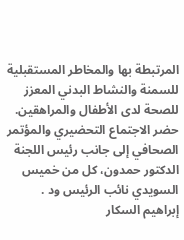المرتبطة بها والمخاطر المستقبلية للسمنة والنشاط البدني المعزز للصحة لدى الأطفال والمراهقين.
حضر الاجتماع التحضيري والمؤتمر الصحافي إلى جانب رئيس اللجنة الدكتور حمدون، كل من خميس السويدي نائب الرئيس ود . إبراهيم السكار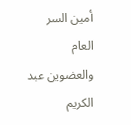أمين السر العام والعضوين عبد الكريم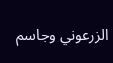الزرعوني وجاسم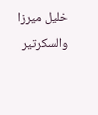خليل ميرزا والسكرتير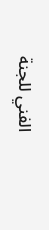الفني للجنة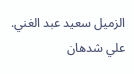الزميل سعيد عبد الغني.
علي شدهان